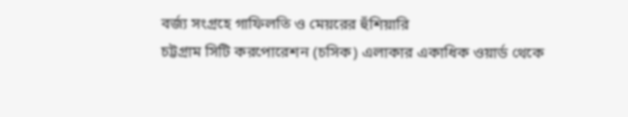বর্জ্য সংগ্রহে গাফিলতি ও মেয়রের হুঁশিয়ারি
চট্টগ্রাম সিটি করপোরেশন (চসিক) এলাকার একাধিক ওয়ার্ড থেকে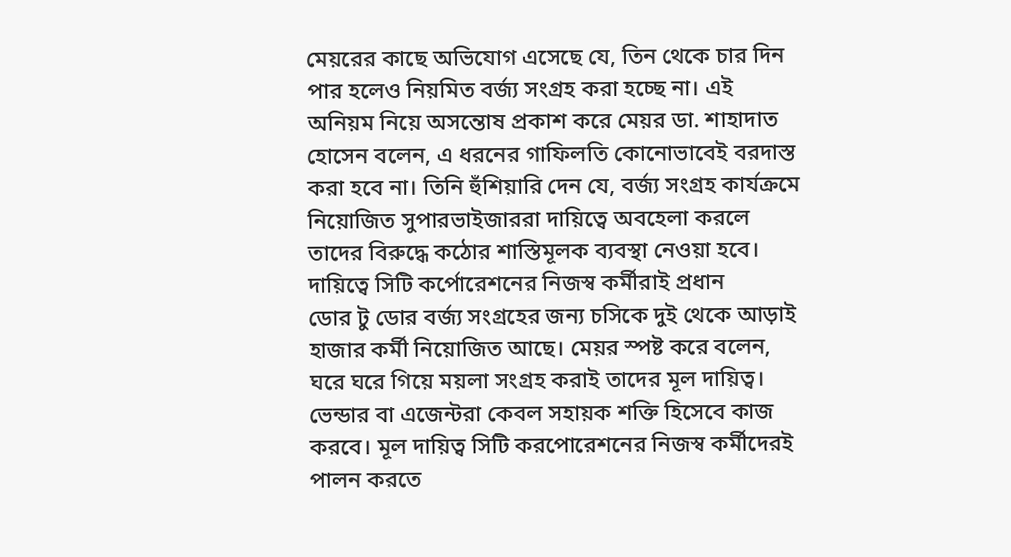মেয়রের কাছে অভিযোগ এসেছে যে, তিন থেকে চার দিন পার হলেও নিয়মিত বর্জ্য সংগ্রহ করা হচ্ছে না। এই অনিয়ম নিয়ে অসন্তোষ প্রকাশ করে মেয়র ডা. শাহাদাত হোসেন বলেন, এ ধরনের গাফিলতি কোনোভাবেই বরদাস্ত করা হবে না। তিনি হুঁশিয়ারি দেন যে, বর্জ্য সংগ্রহ কার্যক্রমে নিয়োজিত সুপারভাইজাররা দায়িত্বে অবহেলা করলে তাদের বিরুদ্ধে কঠোর শাস্তিমূলক ব্যবস্থা নেওয়া হবে।
দায়িত্বে সিটি কর্পোরেশনের নিজস্ব কর্মীরাই প্রধান
ডোর টু ডোর বর্জ্য সংগ্রহের জন্য চসিকে দুই থেকে আড়াই হাজার কর্মী নিয়োজিত আছে। মেয়র স্পষ্ট করে বলেন, ঘরে ঘরে গিয়ে ময়লা সংগ্রহ করাই তাদের মূল দায়িত্ব। ভেন্ডার বা এজেন্টরা কেবল সহায়ক শক্তি হিসেবে কাজ করবে। মূল দায়িত্ব সিটি করপোরেশনের নিজস্ব কর্মীদেরই পালন করতে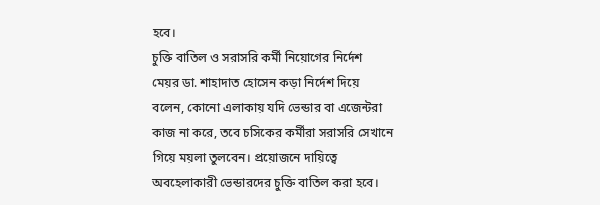হবে।
চুক্তি বাতিল ও সরাসরি কর্মী নিয়োগের নির্দেশ
মেয়র ডা. শাহাদাত হোসেন কড়া নির্দেশ দিয়ে বলেন, কোনো এলাকায় যদি ভেন্ডার বা এজেন্টরা কাজ না করে, তবে চসিকের কর্মীরা সরাসরি সেখানে গিয়ে ময়লা তুলবেন। প্রয়োজনে দায়িত্বে অবহেলাকারী ভেন্ডারদের চুক্তি বাতিল করা হবে।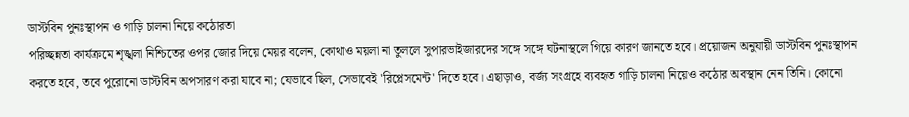ডাস্টবিন পুনঃস্থাপন ও গাড়ি চালনা নিয়ে কঠোরতা
পরিচ্ছন্নতা কার্যক্রমে শৃঙ্খলা নিশ্চিতের ওপর জোর দিয়ে মেয়র বলেন, কোথাও ময়লা না তুললে সুপারভাইজারদের সঙ্গে সঙ্গে ঘটনাস্থলে গিয়ে কারণ জানতে হবে। প্রয়োজন অনুযায়ী ডাস্টবিন পুনঃস্থাপন করতে হবে, তবে পুরোনো ডাস্টবিন অপসারণ করা যাবে না; যেভাবে ছিল, সেভাবেই 'রিপ্লেসমেন্ট' দিতে হবে। এছাড়াও, বর্জ্য সংগ্রহে ব্যবহৃত গাড়ি চালনা নিয়েও কঠোর অবস্থান নেন তিনি। কোনো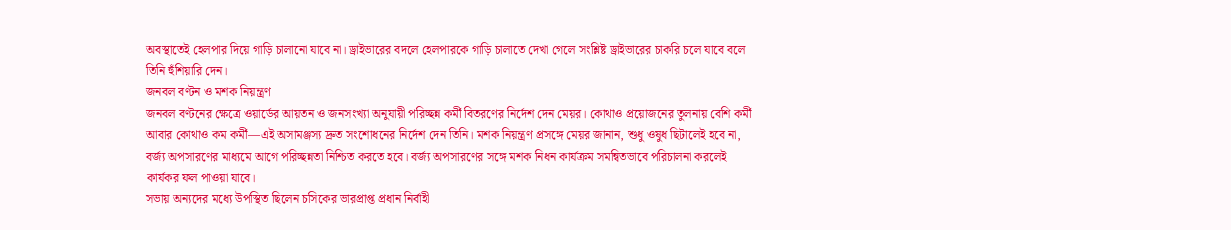অবস্থাতেই হেলপার দিয়ে গাড়ি চালানো যাবে না। ড্রাইভারের বদলে হেলপারকে গাড়ি চালাতে দেখা গেলে সংশ্লিষ্ট ড্রাইভারের চাকরি চলে যাবে বলে তিনি হুঁশিয়ারি দেন।
জনবল বণ্টন ও মশক নিয়ন্ত্রণ
জনবল বণ্টনের ক্ষেত্রে ওয়ার্ডের আয়তন ও জনসংখ্যা অনুযায়ী পরিচ্ছন্ন কর্মী বিতরণের নির্দেশ দেন মেয়র। কোথাও প্রয়োজনের তুলনায় বেশি কর্মী আবার কোথাও কম কর্মী—এই অসামঞ্জস্য দ্রুত সংশোধনের নির্দেশ দেন তিনি। মশক নিয়ন্ত্রণ প্রসঙ্গে মেয়র জানান, শুধু ওষুধ ছিটালেই হবে না, বর্জ্য অপসারণের মাধ্যমে আগে পরিচ্ছন্নতা নিশ্চিত করতে হবে। বর্জ্য অপসারণের সঙ্গে মশক নিধন কার্যক্রম সমন্বিতভাবে পরিচালনা করলেই কার্যকর ফল পাওয়া যাবে।
সভায় অন্যদের মধ্যে উপস্থিত ছিলেন চসিকের ভারপ্রাপ্ত প্রধান নির্বাহী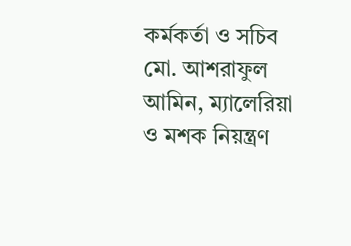কর্মকর্তা ও সচিব মো. আশরাফুল আমিন, ম্যালেরিয়া ও মশক নিয়ন্ত্রণ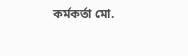কর্মকর্তা মো.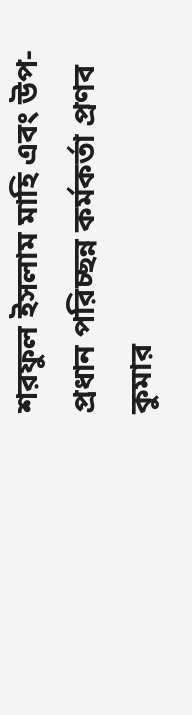শরফুল ইসলাম মাহি এবং উপ-প্রধান পরিচ্ছন্ন কর্মকর্তা প্রণব কুমার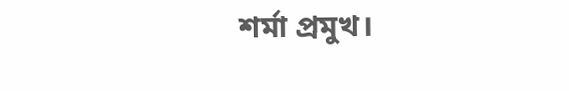শর্মা প্রমুখ।